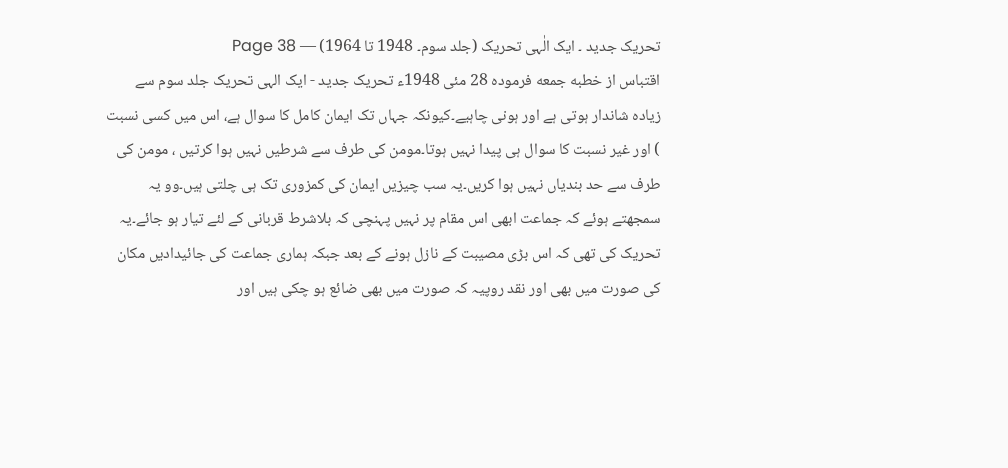تحریک جدید ۔ ایک الٰہی تحریک (جلد سوم۔ 1948 تا 1964) — Page 38
اقتباس از خطبه جمعه فرموده 28 مئی 1948ء تحریک جدید - ایک الہی تحریک جلد سوم سے زیادہ شاندار ہوتی ہے اور ہونی چاہیے۔کیونکہ جہاں تک ایمان کامل کا سوال ہے، اس میں کسی نسبت ) اور غیر نسبت کا سوال ہی پیدا نہیں ہوتا۔مومن کی طرف سے شرطیں نہیں ہوا کرتیں ، مومن کی طرف سے حد بندیاں نہیں ہوا کریں۔یہ سب چیزیں ایمان کی کمزوری تک ہی چلتی ہیں۔وو یہ سمجھتے ہوئے کہ جماعت ابھی اس مقام پر نہیں پہنچی کہ بلاشرط قربانی کے لئے تیار ہو جائے۔یہ تحریک کی تھی کہ اس بڑی مصیبت کے نازل ہونے کے بعد جبکہ ہماری جماعت کی جائیدادیں مکان کی صورت میں بھی اور نقد روپیہ کہ صورت میں بھی ضائع ہو چکی ہیں اور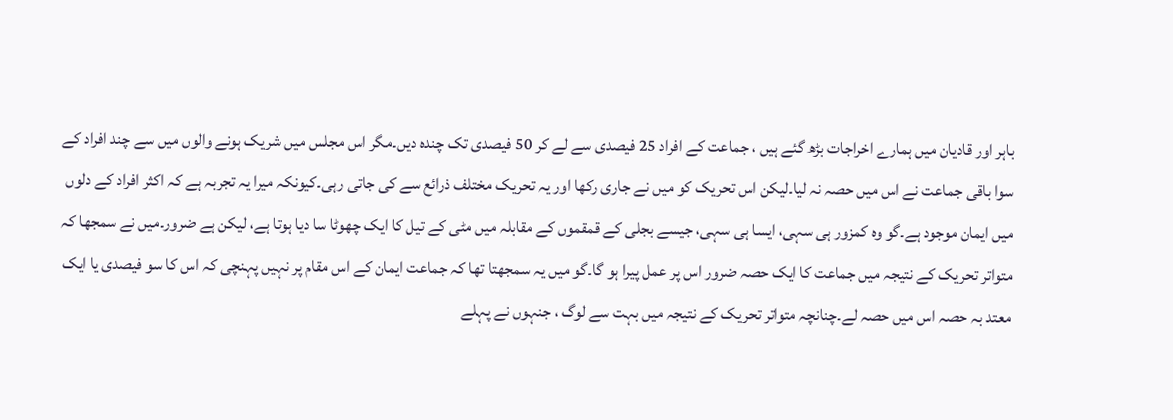باہر اور قادیان میں ہمارے اخراجات بڑھ گئے ہیں ، جماعت کے افراد 25 فیصدی سے لے کر 50 فیصدی تک چندہ دیں۔مگر اس مجلس میں شریک ہونے والوں میں سے چند افراد کے سوا باقی جماعت نے اس میں حصہ نہ لیا۔لیکن اس تحریک کو میں نے جاری رکھا اور یہ تحریک مختلف ذرائع سے کی جاتی رہی۔کیونکہ میرا یہ تجربہ ہے کہ اکثر افراد کے دلوں میں ایمان موجود ہے۔گو وہ کمزور ہی سہی، ایسا ہی سہی، جیسے بجلی کے قمقموں کے مقابلہ میں مٹی کے تیل کا ایک چھوٹا سا دیا ہوتا ہے، لیکن ہے ضرور۔میں نے سمجھا کہ متواتر تحریک کے نتیجہ میں جماعت کا ایک حصہ ضرور اس پر عمل پیرا ہو گا۔گو میں یہ سمجھتا تھا کہ جماعت ایمان کے اس مقام پر نہیں پہنچی کہ اس کا سو فیصدی یا ایک معتد بہ حصہ اس میں حصہ لے۔چنانچہ متواتر تحریک کے نتیجہ میں بہت سے لوگ ، جنہوں نے پہلے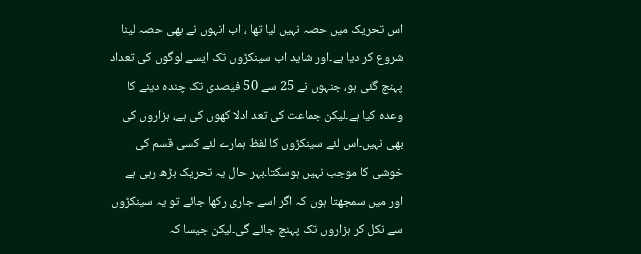اس تحریک میں حصہ نہیں لیا تھا ، اب انہوں نے بھی حصہ لینا شروع کر دیا ہے۔اور شاید اب سینکڑوں تک ایسے لوگوں کی تعداد پہنچ گئی ہو، جنہوں نے 25 سے 50 فیصدی تک چندہ دینے کا وعدہ کیا ہے۔لیکن جماعت کی تعد ادلا کھوں کی ہے، ہزاروں کی بھی نہیں۔اس لئے سینکڑوں کا لفظ ہمارے لئے کسی قسم کی خوشی کا موجب نہیں ہوسکتا۔بہر حال یہ تحریک بڑھ رہی ہے اور میں سمجھتا ہوں کہ اگر اسے جاری رکھا جائے تو یہ سینکڑوں سے نکل کر ہزاروں تک پہنچ جائے گی۔لیکن جیسا کہ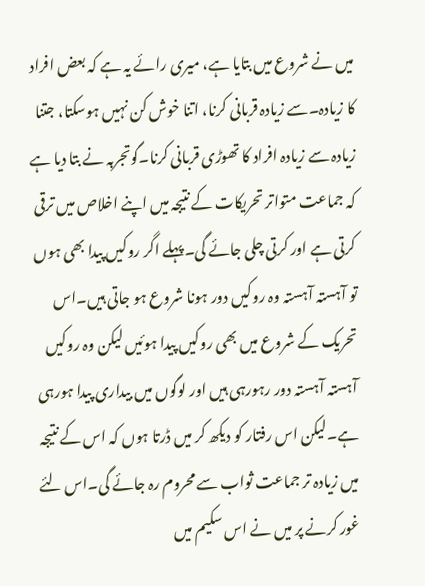میں نے شروع میں بتایا ہے، میری رائے یہ ہے کہ بعض افراد کا زیادہ۔سے زیادہ قربانی کرنا، اتنا خوش کن نہیں ہوسکتا، جتنا زیادہ سے زیادہ افراد کا تھوڑی قربانی کرنا۔گوتجربہ نے بتا دیا ہے کہ جماعت متواتر تحریکات کے نتیجہ میں اپنے اخلاص میں ترقی کرتی ہے اور کرتی چلی جائے گی۔پہلے اگر روکیں پیدا بھی ہوں تو آہستہ آہستہ وہ روکیں دور ہونا شروع ہو جاتی ہیں۔اس تحریک کے شروع میں بھی روکیں پیدا ہوئیں لیکن وہ روکیں آہستہ آہستہ دور رہورہی ہیں اور لوگوں میں بیداری پیدا ہورہی ہے۔لیکن اس رفتار کو دیکھ کر میں ڈرتا ہوں کہ اس کے نتیجہ میں زیادہ تر جماعت ثواب سے محروم رہ جائے گی۔اس لئے غور کرنے پر میں نے اس سکیم میں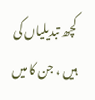کچھ تبدیلیاں کی ہیں ، جن کا میں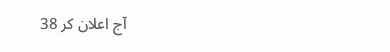آج اعلان کر 38